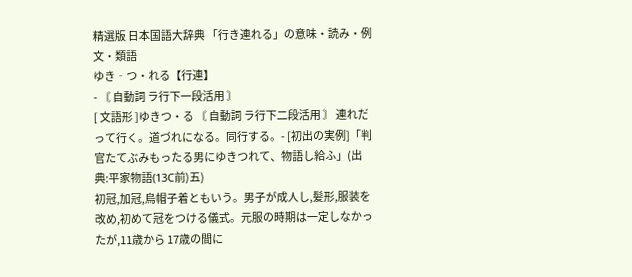精選版 日本国語大辞典 「行き連れる」の意味・読み・例文・類語
ゆき‐つ・れる【行連】
- 〘 自動詞 ラ行下一段活用 〙
[ 文語形 ]ゆきつ・る 〘 自動詞 ラ行下二段活用 〙 連れだって行く。道づれになる。同行する。- [初出の実例]「判官たてぶみもったる男にゆきつれて、物語し給ふ」(出典:平家物語(13C前)五)
初冠,加冠,烏帽子着ともいう。男子が成人し,髪形,服装を改め,初めて冠をつける儀式。元服の時期は一定しなかったが,11歳から 17歳の間に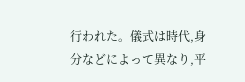行われた。儀式は時代,身分などによって異なり,平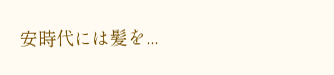安時代には髪を...